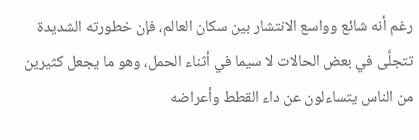رغم أنه شائع وواسع الانتشار بين سكان العالم، فإن خطورته الشديدة تتجلَّى في بعض الحالات لا سيما في أثناء الحمل، وهو ما يجعل كثيرين من الناس يتساءلون عن داء القطط وأعراضه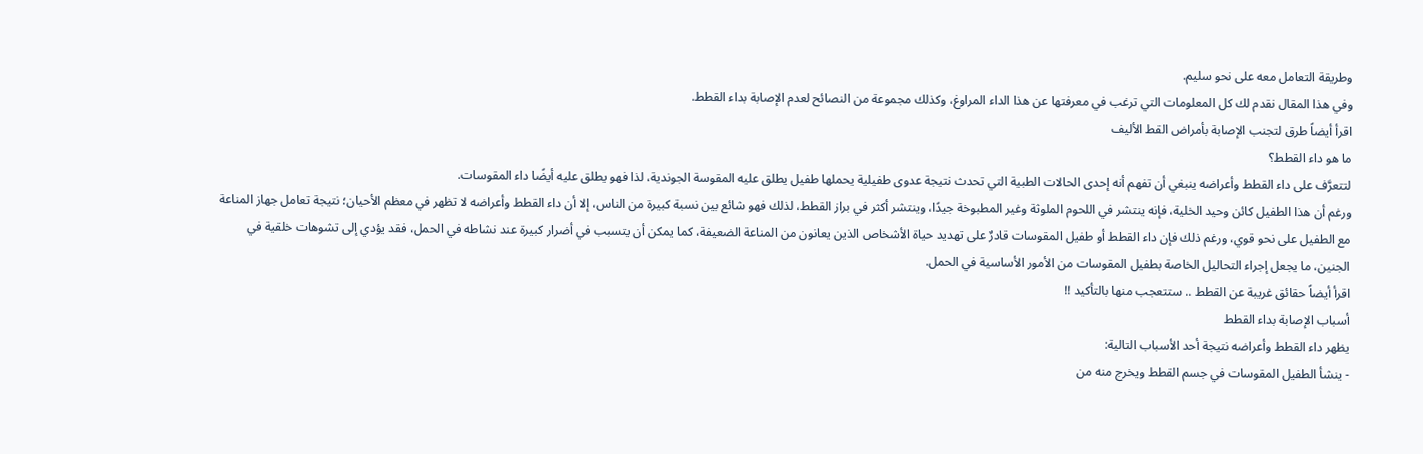وطريقة التعامل معه على نحو سليم.
وفي هذا المقال نقدم لك كل المعلومات التي ترغب في معرفتها عن هذا الداء المراوغ، وكذلك مجموعة من النصائح لعدم الإصابة بداء القطط.
اقرأ أيضاً طرق لتجنب الإصابة بأمراض القط الأليف
ما هو داء القطط؟
لتتعرَّف على داء القطط وأعراضه ينبغي أن تفهم أنه إحدى الحالات الطبية التي تحدث نتيجة عدوى طفيلية يحملها طفيل يطلق عليه المقوسة الجوندية، لذا فهو يطلق عليه أيضًا داء المقوسات.
ورغم أن هذا الطفيل كائن وحيد الخلية، فإنه ينتشر في اللحوم الملوثة وغير المطبوخة جيدًا، وينتشر أكثر في براز القطط، لذلك فهو شائع بين نسبة كبيرة من الناس، إلا أن داء القطط وأعراضه لا تظهر في معظم الأحيان؛ نتيجة تعامل جهاز المناعة مع الطفيل على نحو قوي، ورغم ذلك فإن داء القطط أو طفيل المقوسات قادرٌ على تهديد حياة الأشخاص الذين يعانون من المناعة الضعيفة، كما يمكن أن يتسبب في أضرار كبيرة عند نشاطه في الحمل، فقد يؤدي إلى تشوهات خلقية في الجنين، ما يجعل إجراء التحاليل الخاصة بطفيل المقوسات من الأمور الأساسية في الحمل.
اقرأ أيضاً حقائق غريبة عن القطط .. ستتعجب منها بالتأكيد !!
أسباب الإصابة بداء القطط
يظهر داء القطط وأعراضه نتيجة أحد الأسباب التالية:
- ينشأ الطفيل المقوسات في جسم القطط ويخرج منه من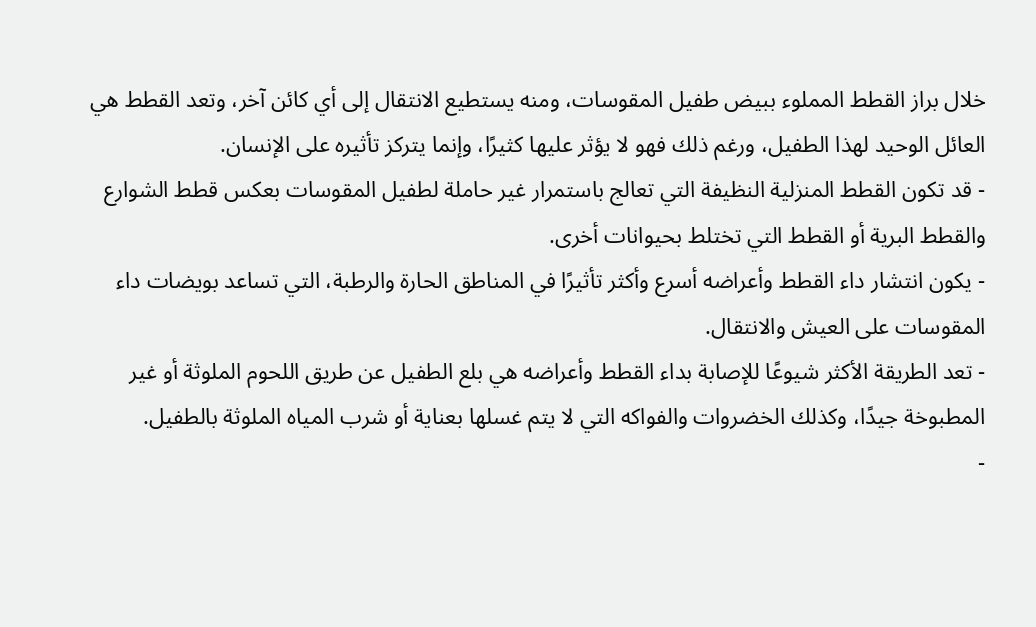خلال براز القطط المملوء ببيض طفيل المقوسات، ومنه يستطيع الانتقال إلى أي كائن آخر، وتعد القطط هي العائل الوحيد لهذا الطفيل، ورغم ذلك فهو لا يؤثر عليها كثيرًا، وإنما يتركز تأثيره على الإنسان.
- قد تكون القطط المنزلية النظيفة التي تعالج باستمرار غير حاملة لطفيل المقوسات بعكس قطط الشوارع والقطط البرية أو القطط التي تختلط بحيوانات أخرى.
- يكون انتشار داء القطط وأعراضه أسرع وأكثر تأثيرًا في المناطق الحارة والرطبة، التي تساعد بويضات داء المقوسات على العيش والانتقال.
- تعد الطريقة الأكثر شيوعًا للإصابة بداء القطط وأعراضه هي بلع الطفيل عن طريق اللحوم الملوثة أو غير المطبوخة جيدًا، وكذلك الخضروات والفواكه التي لا يتم غسلها بعناية أو شرب المياه الملوثة بالطفيل.
-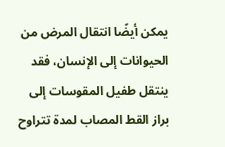يمكن أيضًا انتقال المرض من الحيوانات إلى الإنسان، فقد ينتقل طفيل المقوسات إلى براز القط المصاب لمدة تتراوح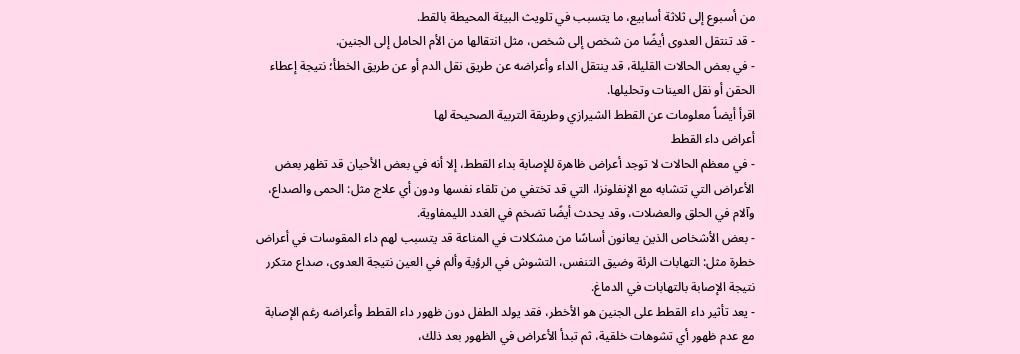من أسبوع إلى ثلاثة أسابيع، ما يتسبب في تلويث البيئة المحيطة بالقط.
- قد تنتقل العدوى أيضًا من شخص إلى شخص، مثل انتقالها من الأم الحامل إلى الجنين.
- في بعض الحالات القليلة، قد ينتقل الداء وأعراضه عن طريق نقل الدم أو عن طريق الخطأ؛ نتيجة إعطاء الحقن أو نقل العينات وتحليلها.
اقرأ أيضاً معلومات عن القطط الشيرازي وطريقة التربية الصحيحة لها
أعراض داء القطط
- في معظم الحالات لا توجد أعراض ظاهرة للإصابة بداء القطط، إلا أنه في بعض الأحيان قد تظهر بعض الأعراض التي تتشابه مع الإنفلونزا، التي قد تختفي من تلقاء نفسها ودون أي علاج مثل: الحمى والصداع، وآلام في الحلق والعضلات، وقد يحدث أيضًا تضخم في الغدد الليمفاوية.
- بعض الأشخاص الذين يعانون أساسًا من مشكلات في المناعة قد يتسبب لهم داء المقوسات في أعراض خطرة مثل: التهابات الرئة وضيق التنفس، التشوش في الرؤية وألم في العين نتيجة العدوى، صداع متكرر نتيجة الإصابة بالتهابات في الدماغ.
- يعد تأثير داء القطط على الجنين هو الأخطر، فقد يولد الطفل دون ظهور داء القطط وأعراضه رغم الإصابة مع عدم ظهور أي تشوهات خلقية، ثم تبدأ الأعراض في الظهور بعد ذلك،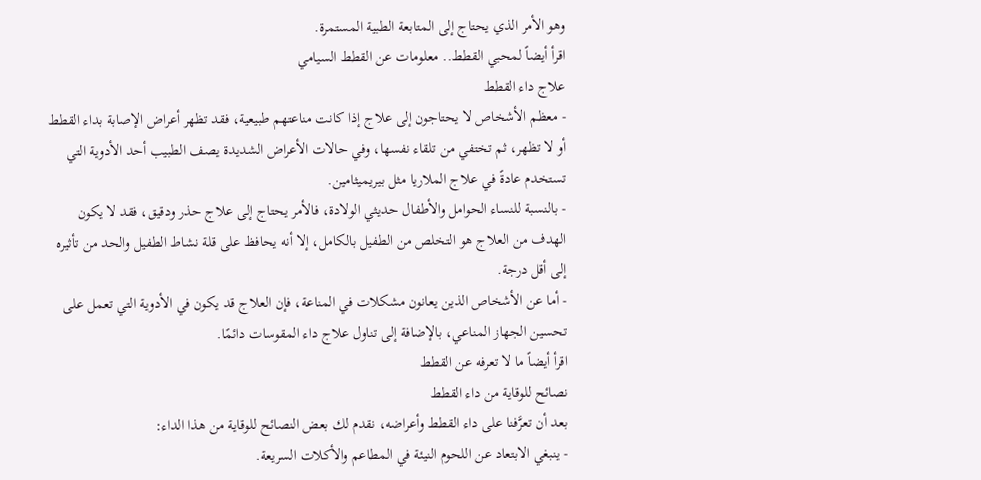وهو الأمر الذي يحتاج إلى المتابعة الطبية المستمرة.
اقرأ أيضاً لمحبي القطط.. معلومات عن القطط السيامي
علاج داء القطط
- معظم الأشخاص لا يحتاجون إلى علاج إذا كانت مناعتهم طبيعية، فقد تظهر أعراض الإصابة بداء القطط أو لا تظهر، ثم تختفي من تلقاء نفسها، وفي حالات الأعراض الشديدة يصف الطبيب أحد الأدوية التي تستخدم عادةً في علاج الملاريا مثل بيريميثامين.
- بالنسبة للنساء الحوامل والأطفال حديثي الولادة، فالأمر يحتاج إلى علاج حذر ودقيق، فقد لا يكون الهدف من العلاج هو التخلص من الطفيل بالكامل، إلا أنه يحافظ على قلة نشاط الطفيل والحد من تأثيره إلى أقل درجة.
- أما عن الأشخاص الذين يعانون مشكلات في المناعة، فإن العلاج قد يكون في الأدوية التي تعمل على تحسين الجهاز المناعي، بالإضافة إلى تناول علاج داء المقوسات دائمًا.
اقرأ أيضاً ما لا تعرفه عن القطط
نصائح للوقاية من داء القطط
بعد أن تعرَّفنا على داء القطط وأعراضه، نقدم لك بعض النصائح للوقاية من هذا الداء:
- ينبغي الابتعاد عن اللحوم النيئة في المطاعم والأكلات السريعة.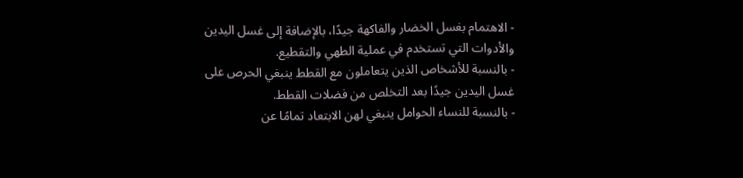- الاهتمام بغسل الخضار والفاكهة جيدًا، بالإضافة إلى غسل اليدين والأدوات التي تستخدم في عملية الطهي والتقطيع.
- بالنسبة للأشخاص الذين يتعاملون مع القطط ينبغي الحرص على غسل اليدين جيدًا بعد التخلص من فضلات القطط.
- بالنسبة للنساء الحوامل ينبغي لهن الابتعاد تمامًا عن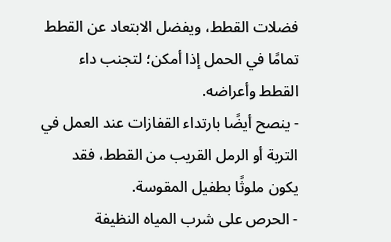فضلات القطط، ويفضل الابتعاد عن القطط تمامًا في الحمل إذا أمكن؛ لتجنب داء القطط وأعراضه.
- ينصح أيضًا بارتداء القفازات عند العمل في التربة أو الرمل القريب من القطط، فقد يكون ملوثًا بطفيل المقوسة.
- الحرص على شرب المياه النظيفة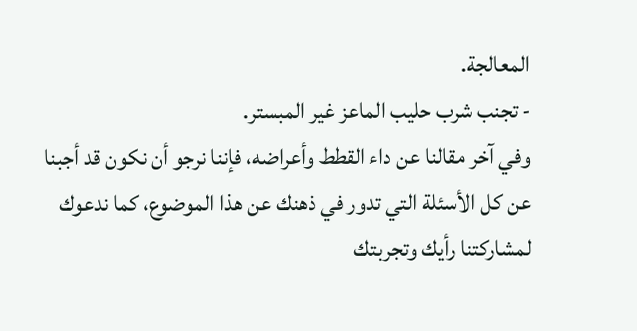المعالجة.
- تجنب شرب حليب الماعز غير المبستر.
وفي آخر مقالنا عن داء القطط وأعراضه، فإننا نرجو أن نكون قد أجبنا عن كل الأسئلة التي تدور في ذهنك عن هذا الموضوع، كما ندعوك لمشاركتنا رأيك وتجربتك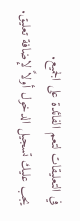في التعليقات لتعم الفائدة على الجميع.
يجب عليك تسجيل الدخول أولاً لإضافة تعليق.